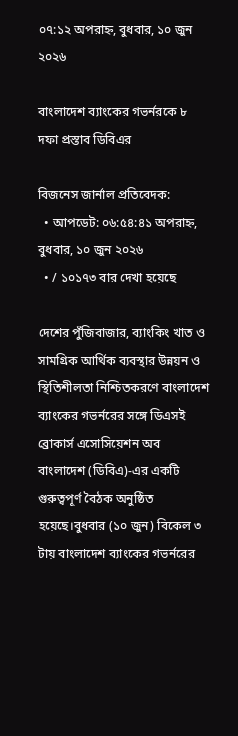০৭:১২ অপরাহ্ন, বুধবার, ১০ জুন ২০২৬

বাংলাদেশ ব্যাংকের গভর্নরকে ৮ দফা প্রস্তাব ডিবিএর

বিজনেস জার্নাল প্রতিবেদক:
  • আপডেট: ০৬:৫৪:৪১ অপরাহ্ন, বুধবার, ১০ জুন ২০২৬
  • / ১০১৭৩ বার দেখা হয়েছে

দেশের পুঁজিবাজার, ব্যাংকিং খাত ও সামগ্রিক আর্থিক ব্যবস্থার উন্নয়ন ও স্থিতিশীলতা নিশ্চিতকরণে বাংলাদেশ ব্যাংকের গভর্নরের সঙ্গে ডিএসই ব্রোকার্স এসোসিয়েশন অব বাংলাদেশ (ডিবিএ)-এর একটি গুরুত্বপূর্ণ বৈঠক অনুষ্ঠিত হয়েছে।বুধবার (১০ জুন) বিকেল ৩ টায় বাংলাদেশ ব্যাংকের গভর্নরের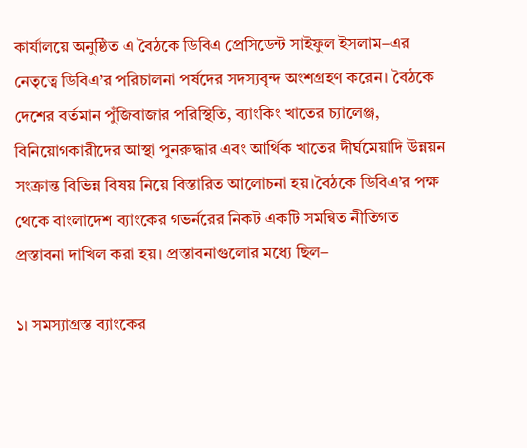কার্যালয়ে অনুষ্ঠিত এ বৈঠকে ডিবিএ প্রেসিডেন্ট সাইফুল ইসলাম–এর নেতৃত্বে ডিবিএ’র পরিচালনা পর্ষদের সদস্যবৃন্দ অংশগ্রহণ করেন। বৈঠকে দেশের বর্তমান পুঁজিবাজার পরিস্থিতি, ব্যাংকিং খাতের চ্যালেঞ্জ, বিনিয়োগকারীদের আস্থা পুনরুদ্ধার এবং আর্থিক খাতের দীর্ঘমেয়াদি উন্নয়ন সংক্রান্ত বিভিন্ন বিষয় নিয়ে বিস্তারিত আলোচনা হয়।বৈঠকে ডিবিএ’র পক্ষ থেকে বাংলাদেশ ব্যাংকের গভর্নরের নিকট একটি সমন্বিত নীতিগত প্রস্তাবনা দাখিল করা হয়। প্রস্তাবনাগুলোর মধ্যে ছিল–

১। সমস্যাগ্রস্ত ব্যাংকের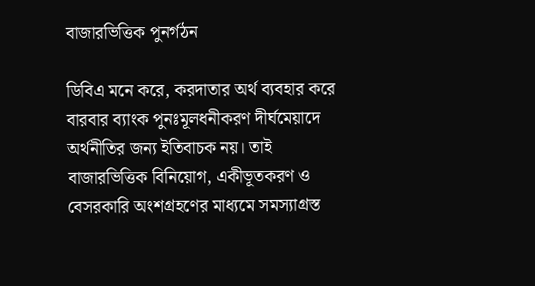বাজারভিত্তিক পুনর্গঠন

ডিবিএ মনে করে, করদাতার অর্থ ব্যবহার করে বারবার ব্যাংক পুনঃমূলধনীকরণ দীর্ঘমেয়াদে অর্থনীতির জন্য ইতিবাচক নয়। তাই বাজারভিত্তিক বিনিয়োগ, একীভূতকরণ ও বেসরকারি অংশগ্রহণের মাধ্যমে সমস্যাগ্রস্ত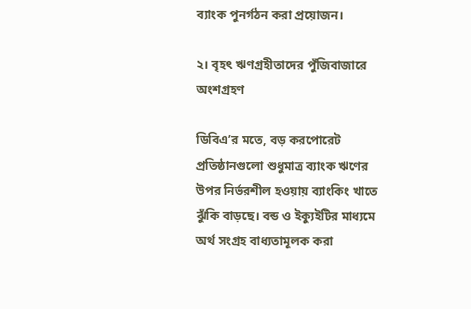ব্যাংক পুনর্গঠন করা প্রয়োজন।

২। বৃহৎ ঋণগ্রহীতাদের পুঁজিবাজারে অংশগ্রহণ

ডিবিএ’র মতে, বড় করপোরেট প্রতিষ্ঠানগুলো শুধুমাত্র ব্যাংক ঋণের উপর নির্ভরশীল হওয়ায় ব্যাংকিং খাতে ঝুঁকি বাড়ছে। বন্ড ও ইক্যুইটির মাধ্যমে অর্থ সংগ্রহ বাধ্যতামূলক করা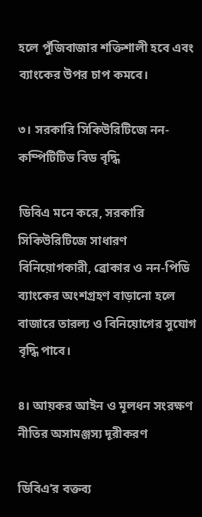হলে পুঁজিবাজার শক্তিশালী হবে এবং ব্যাংকের উপর চাপ কমবে।

৩। সরকারি সিকিউরিটিজে নন-কম্পিটিটিভ বিড বৃদ্ধি

ডিবিএ মনে করে, সরকারি সিকিউরিটিজে সাধারণ বিনিয়োগকারী, ব্রোকার ও নন-পিডি ব্যাংকের অংশগ্রহণ বাড়ানো হলে বাজারে তারল্য ও বিনিয়োগের সুযোগ বৃদ্ধি পাবে।

৪। আয়কর আইন ও মূলধন সংরক্ষণ নীতির অসামঞ্জস্য দূরীকরণ

ডিবিএ’র বক্তব্য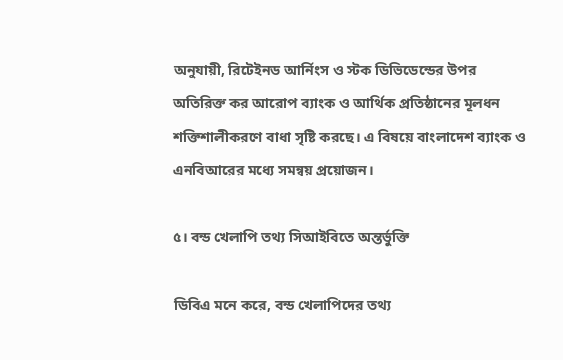অনুযায়ী, রিটেইনড আর্নিংস ও স্টক ডিভিডেন্ডের উপর অতিরিক্ত কর আরোপ ব্যাংক ও আর্থিক প্রতিষ্ঠানের মূলধন শক্তিশালীকরণে বাধা সৃষ্টি করছে। এ বিষয়ে বাংলাদেশ ব্যাংক ও এনবিআরের মধ্যে সমন্বয় প্রয়োজন।

৫। বন্ড খেলাপি তথ্য সিআইবিতে অন্তর্ভুক্তি

ডিবিএ মনে করে, বন্ড খেলাপিদের তথ্য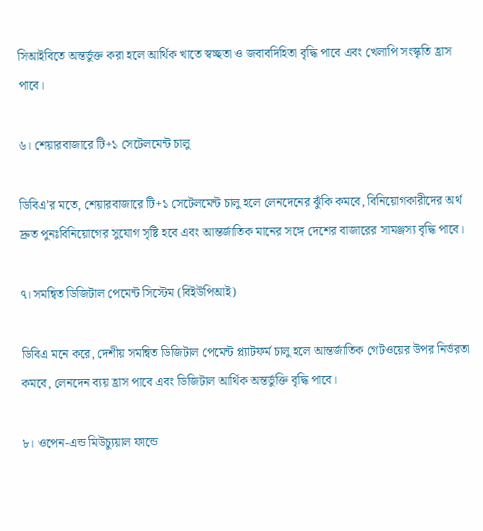সিআইবিতে অন্তর্ভুক্ত করা হলে আর্থিক খাতে স্বচ্ছতা ও জবাবদিহিতা বৃদ্ধি পাবে এবং খেলাপি সংস্কৃতি হ্রাস পাবে।

৬। শেয়ারবাজারে টি+১ সেটেলমেন্ট চালু

ডিবিএ’র মতে, শেয়ারবাজারে টি+১ সেটেলমেন্ট চালু হলে লেনদেনের ঝুঁকি কমবে, বিনিয়োগকারীদের অর্থ দ্রুত পুনঃবিনিয়োগের সুযোগ সৃষ্টি হবে এবং আন্তর্জাতিক মানের সঙ্গে দেশের বাজারের সামঞ্জস্য বৃদ্ধি পাবে।

৭। সমন্বিত ডিজিটাল পেমেন্ট সিস্টেম (বিইউপিআই)

ডিবিএ মনে করে, দেশীয় সমন্বিত ডিজিটাল পেমেন্ট প্ল্যাটফর্ম চালু হলে আন্তর্জাতিক গেটওয়ের উপর নির্ভরতা কমবে, লেনদেন ব্যয় হ্রাস পাবে এবং ডিজিটাল আর্থিক অন্তর্ভুক্তি বৃদ্ধি পাবে।

৮। ওপেন-এন্ড মিউচ্যুয়াল ফান্ডে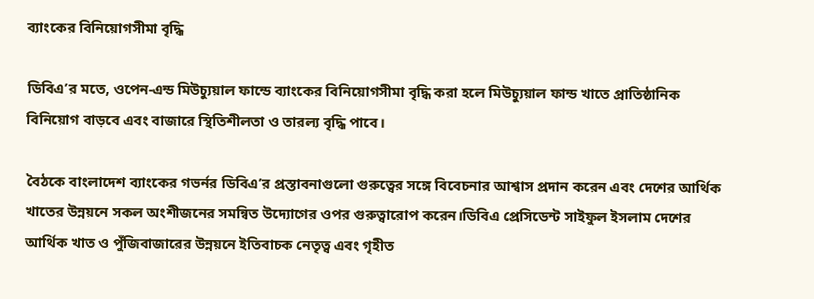ব্যাংকের বিনিয়োগসীমা বৃদ্ধি

ডিবিএ’র মতে, ওপেন-এন্ড মিউচ্যুয়াল ফান্ডে ব্যাংকের বিনিয়োগসীমা বৃদ্ধি করা হলে মিউচ্যুয়াল ফান্ড খাতে প্রাতিষ্ঠানিক বিনিয়োগ বাড়বে এবং বাজারে স্থিতিশীলতা ও তারল্য বৃদ্ধি পাবে।

বৈঠকে বাংলাদেশ ব্যাংকের গভর্নর ডিবিএ’র প্রস্তাবনাগুলো গুরুত্বের সঙ্গে বিবেচনার আশ্বাস প্রদান করেন এবং দেশের আর্থিক খাতের উন্নয়নে সকল অংশীজনের সমন্বিত উদ্যোগের ওপর গুরুত্বারোপ করেন।ডিবিএ প্রেসিডেন্ট সাইফুল ইসলাম দেশের আর্থিক খাত ও পুঁজিবাজারের উন্নয়নে ইতিবাচক নেতৃত্ব এবং গৃহীত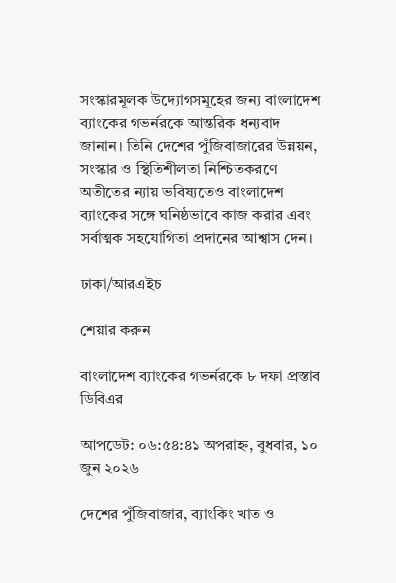সংস্কারমূলক উদ্যোগসমূহের জন্য বাংলাদেশ ব্যাংকের গভর্নরকে আন্তরিক ধন্যবাদ জানান। তিনি দেশের পুঁজিবাজারের উন্নয়ন, সংস্কার ও স্থিতিশীলতা নিশ্চিতকরণে অতীতের ন্যায় ভবিষ্যতেও বাংলাদেশ ব্যাংকের সঙ্গে ঘনিষ্ঠভাবে কাজ করার এবং সর্বাত্মক সহযোগিতা প্রদানের আশ্বাস দেন।

ঢাকা/আরএইচ

শেয়ার করুন

বাংলাদেশ ব্যাংকের গভর্নরকে ৮ দফা প্রস্তাব ডিবিএর

আপডেট: ০৬:৫৪:৪১ অপরাহ্ন, বুধবার, ১০ জুন ২০২৬

দেশের পুঁজিবাজার, ব্যাংকিং খাত ও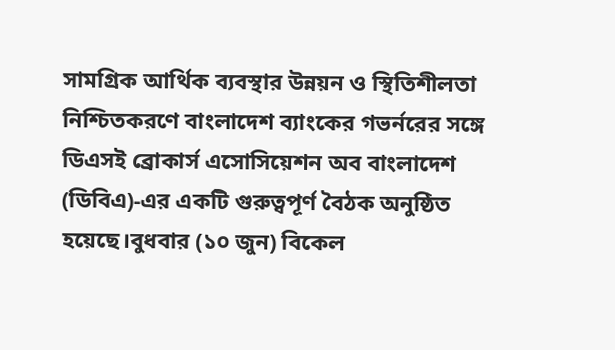সামগ্রিক আর্থিক ব্যবস্থার উন্নয়ন ও স্থিতিশীলতা নিশ্চিতকরণে বাংলাদেশ ব্যাংকের গভর্নরের সঙ্গে ডিএসই ব্রোকার্স এসোসিয়েশন অব বাংলাদেশ (ডিবিএ)-এর একটি গুরুত্বপূর্ণ বৈঠক অনুষ্ঠিত হয়েছে।বুধবার (১০ জুন) বিকেল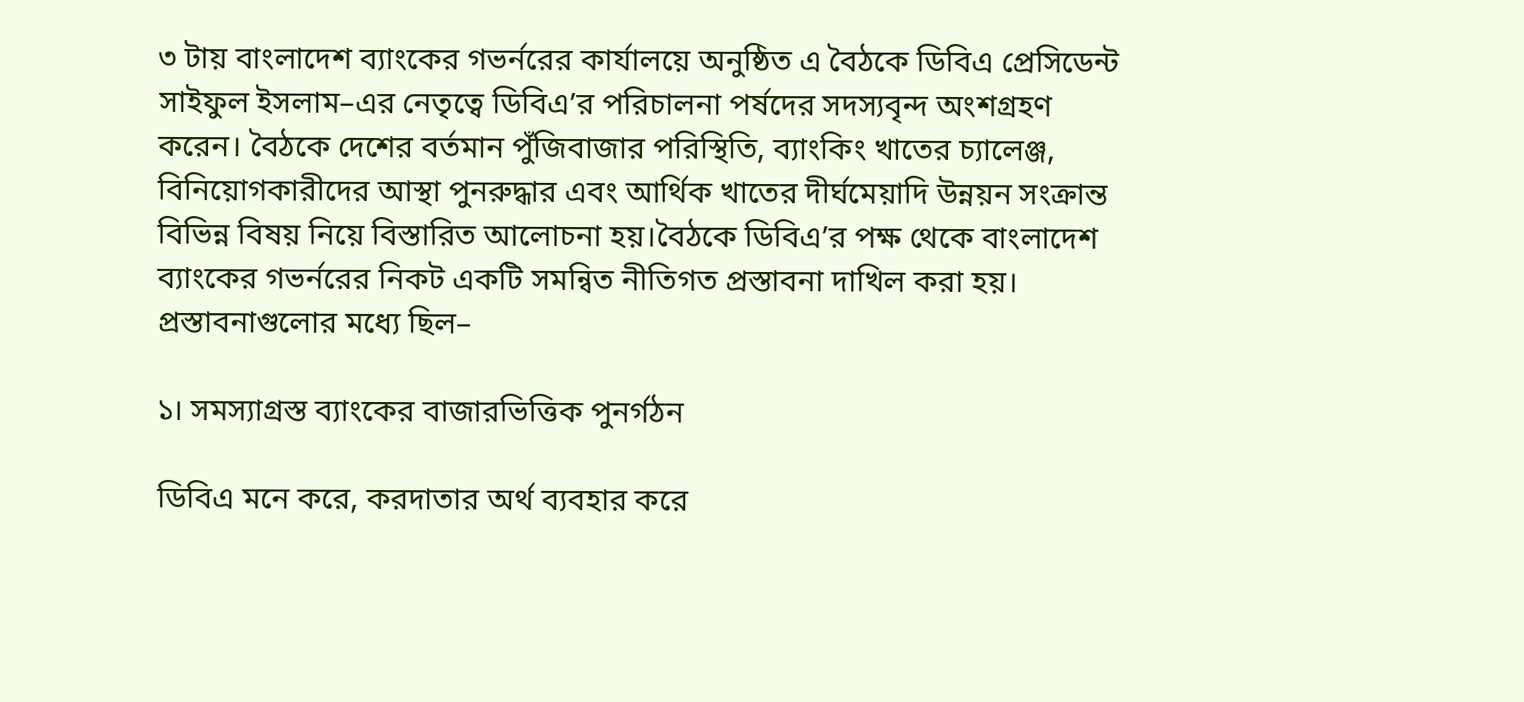৩ টায় বাংলাদেশ ব্যাংকের গভর্নরের কার্যালয়ে অনুষ্ঠিত এ বৈঠকে ডিবিএ প্রেসিডেন্ট সাইফুল ইসলাম–এর নেতৃত্বে ডিবিএ’র পরিচালনা পর্ষদের সদস্যবৃন্দ অংশগ্রহণ করেন। বৈঠকে দেশের বর্তমান পুঁজিবাজার পরিস্থিতি, ব্যাংকিং খাতের চ্যালেঞ্জ, বিনিয়োগকারীদের আস্থা পুনরুদ্ধার এবং আর্থিক খাতের দীর্ঘমেয়াদি উন্নয়ন সংক্রান্ত বিভিন্ন বিষয় নিয়ে বিস্তারিত আলোচনা হয়।বৈঠকে ডিবিএ’র পক্ষ থেকে বাংলাদেশ ব্যাংকের গভর্নরের নিকট একটি সমন্বিত নীতিগত প্রস্তাবনা দাখিল করা হয়। প্রস্তাবনাগুলোর মধ্যে ছিল–

১। সমস্যাগ্রস্ত ব্যাংকের বাজারভিত্তিক পুনর্গঠন

ডিবিএ মনে করে, করদাতার অর্থ ব্যবহার করে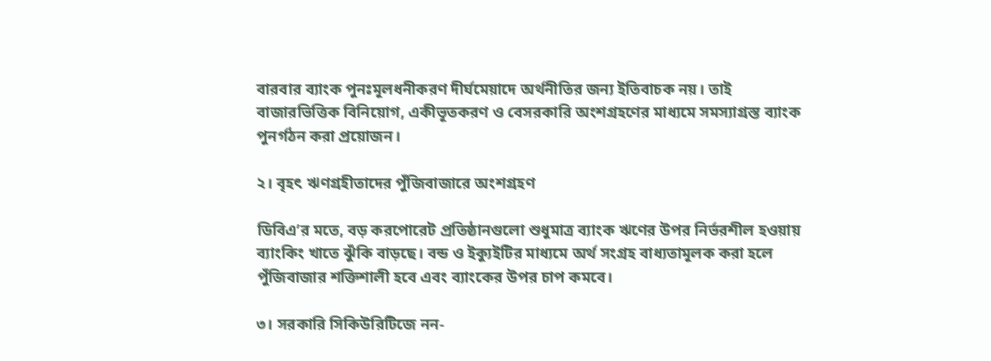বারবার ব্যাংক পুনঃমূলধনীকরণ দীর্ঘমেয়াদে অর্থনীতির জন্য ইতিবাচক নয়। তাই বাজারভিত্তিক বিনিয়োগ, একীভূতকরণ ও বেসরকারি অংশগ্রহণের মাধ্যমে সমস্যাগ্রস্ত ব্যাংক পুনর্গঠন করা প্রয়োজন।

২। বৃহৎ ঋণগ্রহীতাদের পুঁজিবাজারে অংশগ্রহণ

ডিবিএ’র মতে, বড় করপোরেট প্রতিষ্ঠানগুলো শুধুমাত্র ব্যাংক ঋণের উপর নির্ভরশীল হওয়ায় ব্যাংকিং খাতে ঝুঁকি বাড়ছে। বন্ড ও ইক্যুইটির মাধ্যমে অর্থ সংগ্রহ বাধ্যতামূলক করা হলে পুঁজিবাজার শক্তিশালী হবে এবং ব্যাংকের উপর চাপ কমবে।

৩। সরকারি সিকিউরিটিজে নন-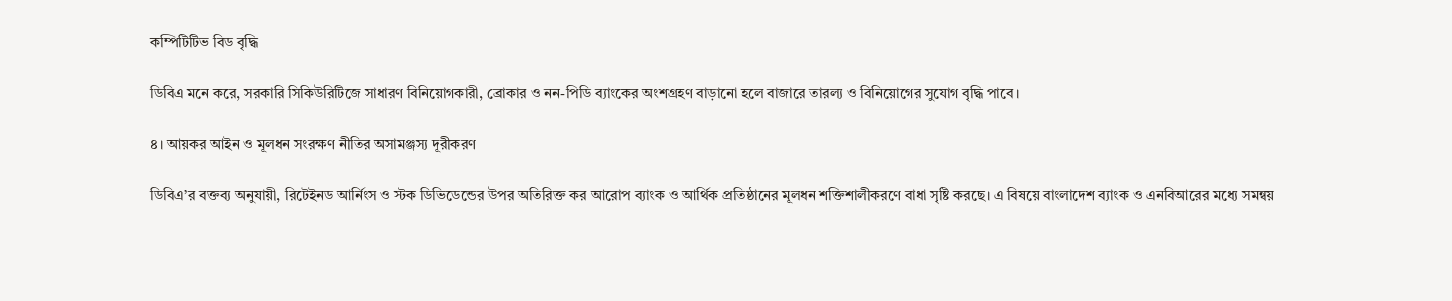কম্পিটিটিভ বিড বৃদ্ধি

ডিবিএ মনে করে, সরকারি সিকিউরিটিজে সাধারণ বিনিয়োগকারী, ব্রোকার ও নন-পিডি ব্যাংকের অংশগ্রহণ বাড়ানো হলে বাজারে তারল্য ও বিনিয়োগের সুযোগ বৃদ্ধি পাবে।

৪। আয়কর আইন ও মূলধন সংরক্ষণ নীতির অসামঞ্জস্য দূরীকরণ

ডিবিএ’র বক্তব্য অনুযায়ী, রিটেইনড আর্নিংস ও স্টক ডিভিডেন্ডের উপর অতিরিক্ত কর আরোপ ব্যাংক ও আর্থিক প্রতিষ্ঠানের মূলধন শক্তিশালীকরণে বাধা সৃষ্টি করছে। এ বিষয়ে বাংলাদেশ ব্যাংক ও এনবিআরের মধ্যে সমন্বয়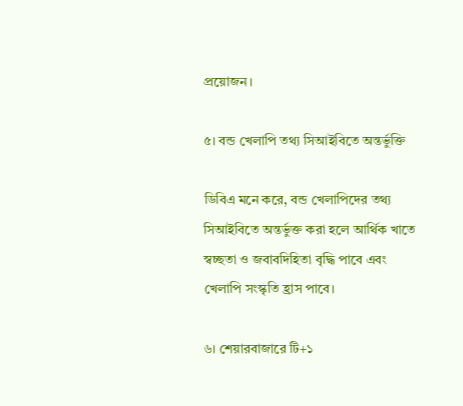প্রয়োজন।

৫। বন্ড খেলাপি তথ্য সিআইবিতে অন্তর্ভুক্তি

ডিবিএ মনে করে, বন্ড খেলাপিদের তথ্য সিআইবিতে অন্তর্ভুক্ত করা হলে আর্থিক খাতে স্বচ্ছতা ও জবাবদিহিতা বৃদ্ধি পাবে এবং খেলাপি সংস্কৃতি হ্রাস পাবে।

৬। শেয়ারবাজারে টি+১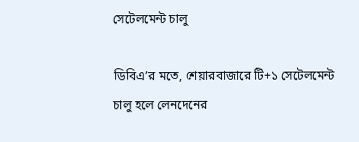সেটেলমেন্ট চালু

ডিবিএ’র মতে, শেয়ারবাজারে টি+১ সেটেলমেন্ট চালু হলে লেনদেনের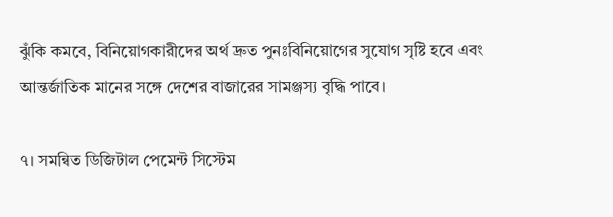ঝুঁকি কমবে, বিনিয়োগকারীদের অর্থ দ্রুত পুনঃবিনিয়োগের সুযোগ সৃষ্টি হবে এবং আন্তর্জাতিক মানের সঙ্গে দেশের বাজারের সামঞ্জস্য বৃদ্ধি পাবে।

৭। সমন্বিত ডিজিটাল পেমেন্ট সিস্টেম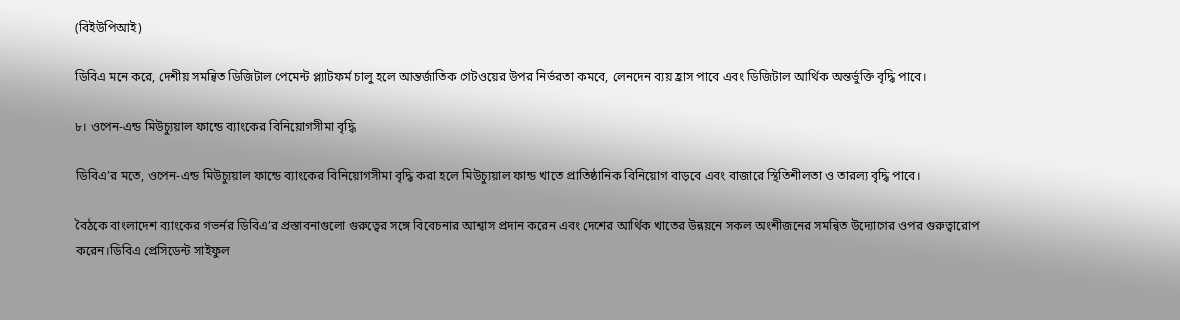(বিইউপিআই)

ডিবিএ মনে করে, দেশীয় সমন্বিত ডিজিটাল পেমেন্ট প্ল্যাটফর্ম চালু হলে আন্তর্জাতিক গেটওয়ের উপর নির্ভরতা কমবে, লেনদেন ব্যয় হ্রাস পাবে এবং ডিজিটাল আর্থিক অন্তর্ভুক্তি বৃদ্ধি পাবে।

৮। ওপেন-এন্ড মিউচ্যুয়াল ফান্ডে ব্যাংকের বিনিয়োগসীমা বৃদ্ধি

ডিবিএ’র মতে, ওপেন-এন্ড মিউচ্যুয়াল ফান্ডে ব্যাংকের বিনিয়োগসীমা বৃদ্ধি করা হলে মিউচ্যুয়াল ফান্ড খাতে প্রাতিষ্ঠানিক বিনিয়োগ বাড়বে এবং বাজারে স্থিতিশীলতা ও তারল্য বৃদ্ধি পাবে।

বৈঠকে বাংলাদেশ ব্যাংকের গভর্নর ডিবিএ’র প্রস্তাবনাগুলো গুরুত্বের সঙ্গে বিবেচনার আশ্বাস প্রদান করেন এবং দেশের আর্থিক খাতের উন্নয়নে সকল অংশীজনের সমন্বিত উদ্যোগের ওপর গুরুত্বারোপ করেন।ডিবিএ প্রেসিডেন্ট সাইফুল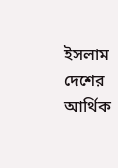ইসলাম দেশের আর্থিক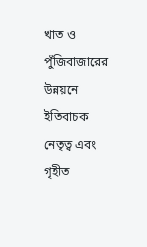খাত ও পুঁজিবাজারের উন্নয়নে ইতিবাচক নেতৃত্ব এবং গৃহীত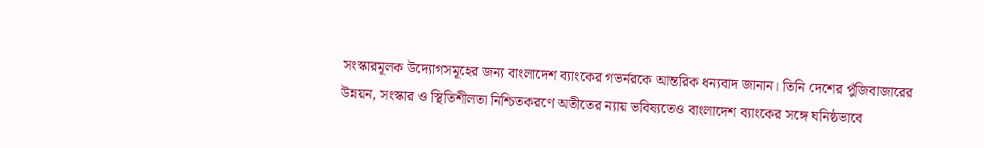সংস্কারমূলক উদ্যোগসমূহের জন্য বাংলাদেশ ব্যাংকের গভর্নরকে আন্তরিক ধন্যবাদ জানান। তিনি দেশের পুঁজিবাজারের উন্নয়ন, সংস্কার ও স্থিতিশীলতা নিশ্চিতকরণে অতীতের ন্যায় ভবিষ্যতেও বাংলাদেশ ব্যাংকের সঙ্গে ঘনিষ্ঠভাবে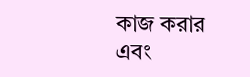কাজ করার এবং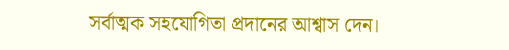সর্বাত্মক সহযোগিতা প্রদানের আশ্বাস দেন।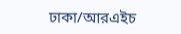ঢাকা/আরএইচ